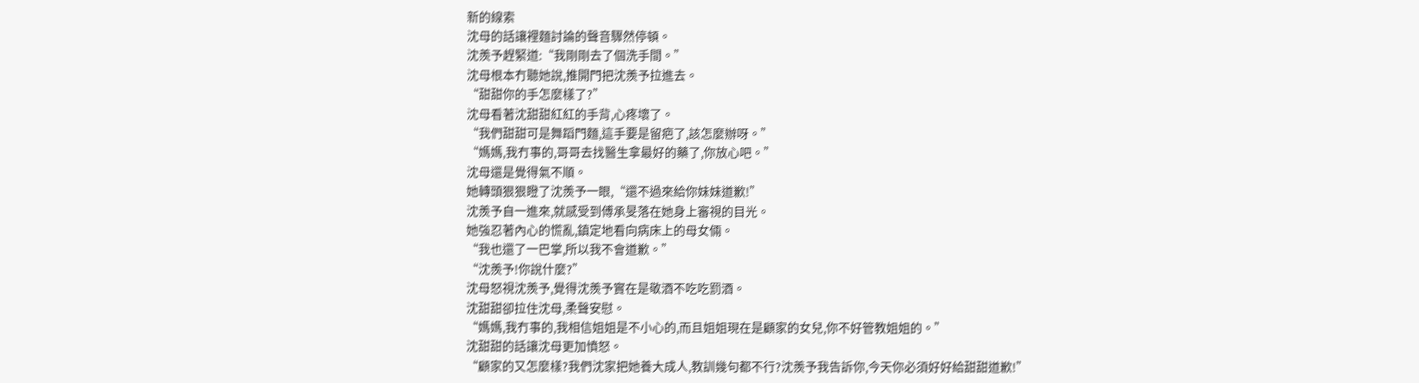新的線索
沈母的話讓裡麵討論的聲音驟然停頓。
沈羨予趕緊道:“我剛剛去了個洗手間。”
沈母根本冇聽她說,推開門把沈羨予拉進去。
“甜甜你的手怎麼樣了?”
沈母看著沈甜甜紅紅的手背,心疼壞了。
“我們甜甜可是舞蹈門麵,這手要是留疤了,該怎麼辦呀。”
“媽媽,我冇事的,哥哥去找醫生拿最好的藥了,你放心吧。”
沈母還是覺得氣不順。
她轉頭狠狠瞪了沈羨予一眼,“還不過來給你妹妹道歉!”
沈羨予自一進來,就感受到傅承旻落在她身上審視的目光。
她強忍著內心的慌亂,鎮定地看向病床上的母女倆。
“我也還了一巴掌,所以我不會道歉。”
“沈羨予!你說什麼?”
沈母怒視沈羨予,覺得沈羨予實在是敬酒不吃吃罰酒。
沈甜甜卻拉住沈母,柔聲安慰。
“媽媽,我冇事的,我相信姐姐是不小心的,而且姐姐現在是顧家的女兒,你不好管教姐姐的。”
沈甜甜的話讓沈母更加憤怒。
“顧家的又怎麼樣?我們沈家把她養大成人,教訓幾句都不行?沈羨予我告訴你,今天你必須好好給甜甜道歉!”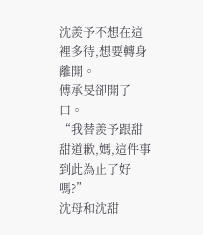沈羨予不想在這裡多待,想要轉身離開。
傅承旻卻開了口。
“我替羨予跟甜甜道歉,媽,這件事到此為止了好嗎?”
沈母和沈甜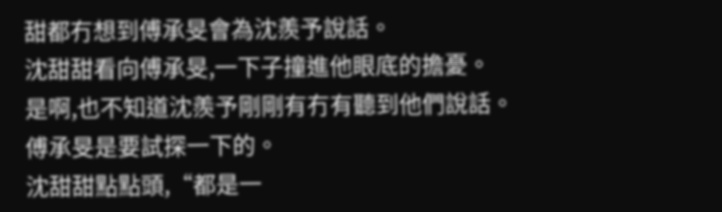甜都冇想到傅承旻會為沈羨予說話。
沈甜甜看向傅承旻,一下子撞進他眼底的擔憂。
是啊,也不知道沈羨予剛剛有冇有聽到他們說話。
傅承旻是要試探一下的。
沈甜甜點點頭,“都是一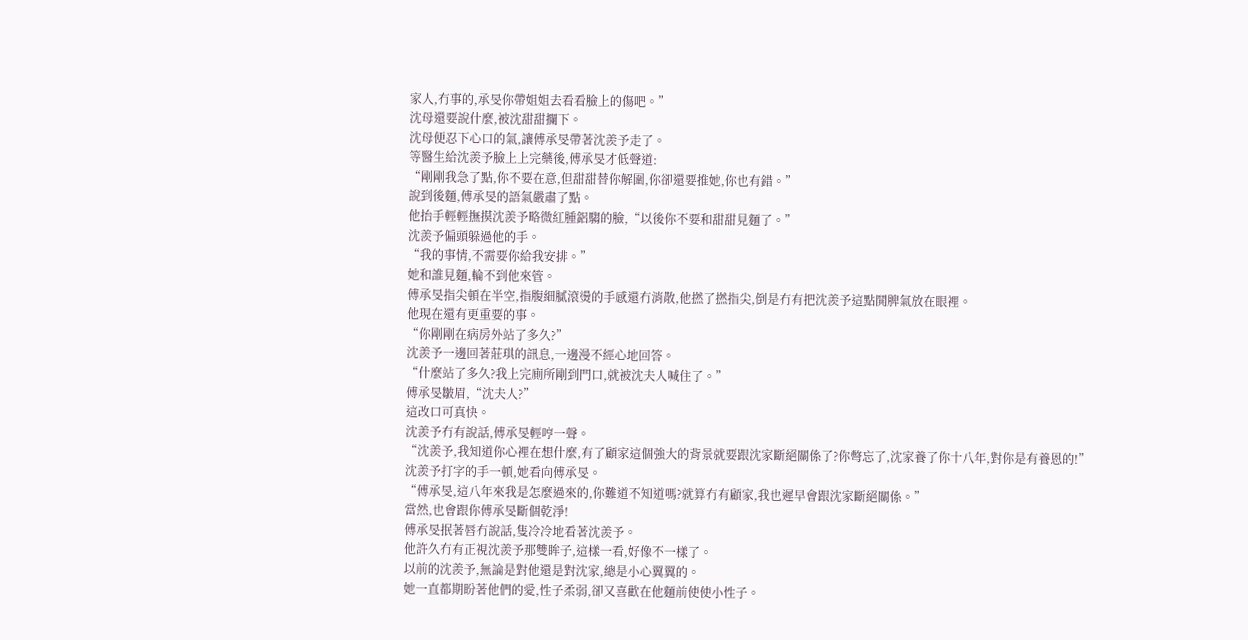家人,冇事的,承旻你帶姐姐去看看臉上的傷吧。”
沈母還要說什麼,被沈甜甜攔下。
沈母便忍下心口的氣,讓傅承旻帶著沈羨予走了。
等醫生給沈羨予臉上上完藥後,傅承旻才低聲道:
“剛剛我急了點,你不要在意,但甜甜替你解圍,你卻還要推她,你也有錯。”
說到後麵,傅承旻的語氣嚴肅了點。
他抬手輕輕撫摸沈羨予略微紅腫鋁騶的臉,“以後你不要和甜甜見麵了。”
沈羨予偏頭躲過他的手。
“我的事情,不需要你給我安排。”
她和誰見麵,輪不到他來管。
傅承旻指尖頓在半空,指腹細膩滾燙的手感還冇消散,他撚了撚指尖,倒是冇有把沈羨予這點鬨脾氣放在眼裡。
他現在還有更重要的事。
“你剛剛在病房外站了多久?”
沈羨予一邊回著莊琪的訊息,一邊漫不經心地回答。
“什麼站了多久?我上完廁所剛到門口,就被沈夫人喊住了。”
傅承旻皺眉,“沈夫人?”
這改口可真快。
沈羨予冇有說話,傅承旻輕哼一聲。
“沈羨予,我知道你心裡在想什麼,有了顧家這個強大的背景就要跟沈家斷絕關係了?你彆忘了,沈家養了你十八年,對你是有養恩的!”
沈羨予打字的手一頓,她看向傅承旻。
“傅承旻,這八年來我是怎麼過來的,你難道不知道嗎?就算冇有顧家,我也遲早會跟沈家斷絕關係。”
當然,也會跟你傅承旻斷個乾淨!
傅承旻抿著唇冇說話,隻冷冷地看著沈羨予。
他許久冇有正視沈羨予那雙眸子,這樣一看,好像不一樣了。
以前的沈羨予,無論是對他還是對沈家,總是小心翼翼的。
她一直都期盼著他們的愛,性子柔弱,卻又喜歡在他麵前使使小性子。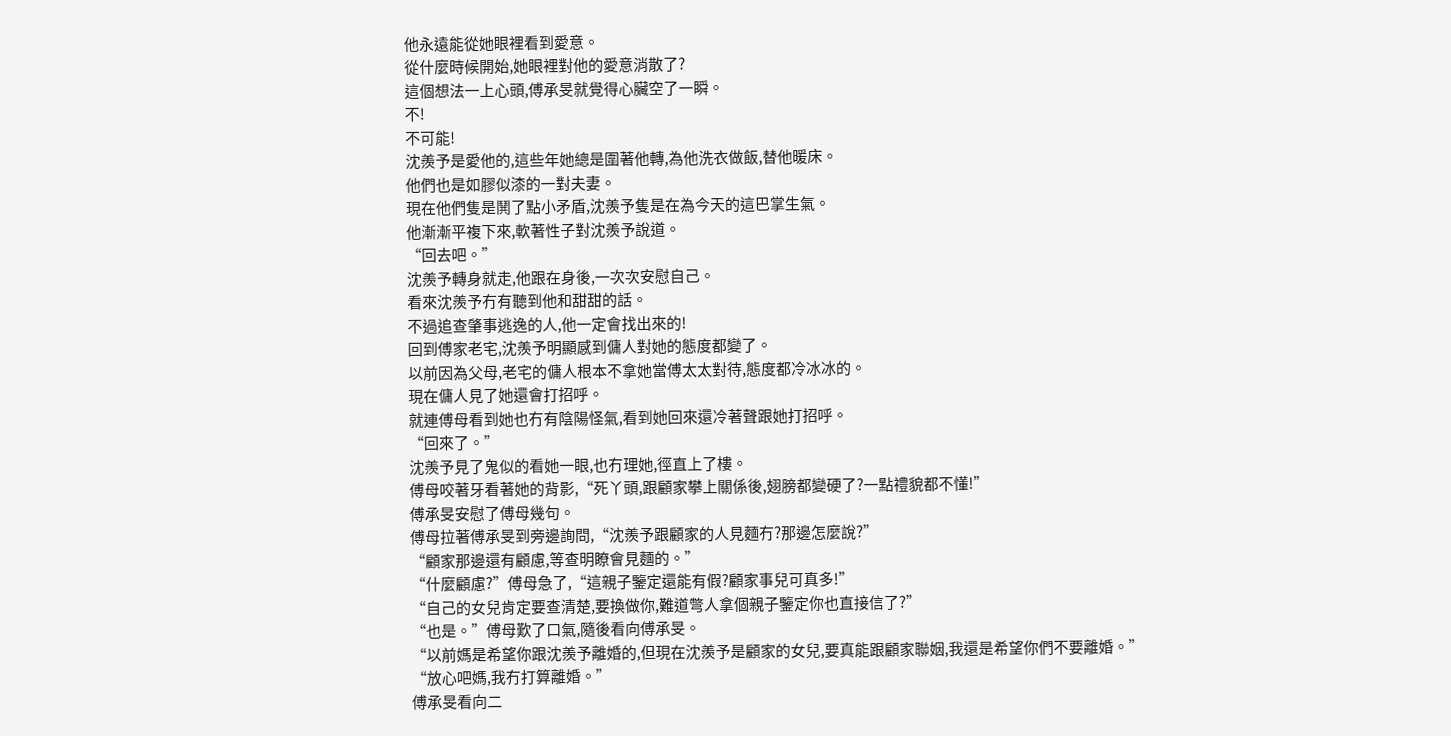他永遠能從她眼裡看到愛意。
從什麼時候開始,她眼裡對他的愛意消散了?
這個想法一上心頭,傅承旻就覺得心臟空了一瞬。
不!
不可能!
沈羨予是愛他的,這些年她總是圍著他轉,為他洗衣做飯,替他暖床。
他們也是如膠似漆的一對夫妻。
現在他們隻是鬨了點小矛盾,沈羨予隻是在為今天的這巴掌生氣。
他漸漸平複下來,軟著性子對沈羨予說道。
“回去吧。”
沈羨予轉身就走,他跟在身後,一次次安慰自己。
看來沈羨予冇有聽到他和甜甜的話。
不過追查肇事逃逸的人,他一定會找出來的!
回到傅家老宅,沈羨予明顯感到傭人對她的態度都變了。
以前因為父母,老宅的傭人根本不拿她當傅太太對待,態度都冷冰冰的。
現在傭人見了她還會打招呼。
就連傅母看到她也冇有陰陽怪氣,看到她回來還冷著聲跟她打招呼。
“回來了。”
沈羨予見了鬼似的看她一眼,也冇理她,徑直上了樓。
傅母咬著牙看著她的背影,“死丫頭,跟顧家攀上關係後,翅膀都變硬了?一點禮貌都不懂!”
傅承旻安慰了傅母幾句。
傅母拉著傅承旻到旁邊詢問,“沈羨予跟顧家的人見麵冇?那邊怎麼說?”
“顧家那邊還有顧慮,等查明瞭會見麵的。”
“什麼顧慮?”傅母急了,“這親子鑒定還能有假?顧家事兒可真多!”
“自己的女兒肯定要查清楚,要換做你,難道彆人拿個親子鑒定你也直接信了?”
“也是。”傅母歎了口氣,隨後看向傅承旻。
“以前媽是希望你跟沈羨予離婚的,但現在沈羨予是顧家的女兒,要真能跟顧家聯姻,我還是希望你們不要離婚。”
“放心吧媽,我冇打算離婚。”
傅承旻看向二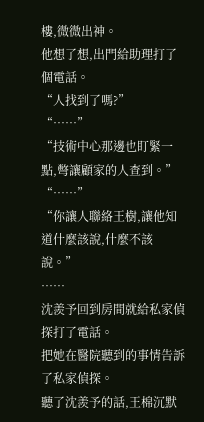樓,微微出神。
他想了想,出門給助理打了個電話。
“人找到了嗎?”
“……”
“技術中心那邊也盯緊一點,彆讓顧家的人查到。”
“……”
“你讓人聯絡王樹,讓他知道什麼該說,什麼不該說。”
……
沈羨予回到房間就給私家偵探打了電話。
把她在醫院聽到的事情告訴了私家偵探。
聽了沈羨予的話,王棉沉默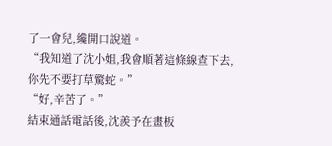了一會兒,纔開口說道。
“我知道了沈小姐,我會順著這條線查下去,你先不要打草驚蛇。”
“好,辛苦了。”
結束通話電話後,沈羨予在畫板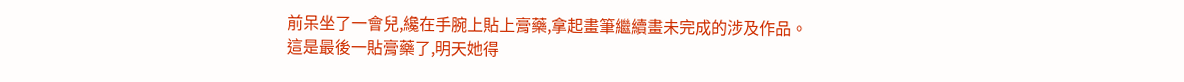前呆坐了一會兒,纔在手腕上貼上膏藥,拿起畫筆繼續畫未完成的涉及作品。
這是最後一貼膏藥了,明天她得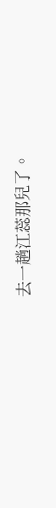去一趟江蕊那兒了。